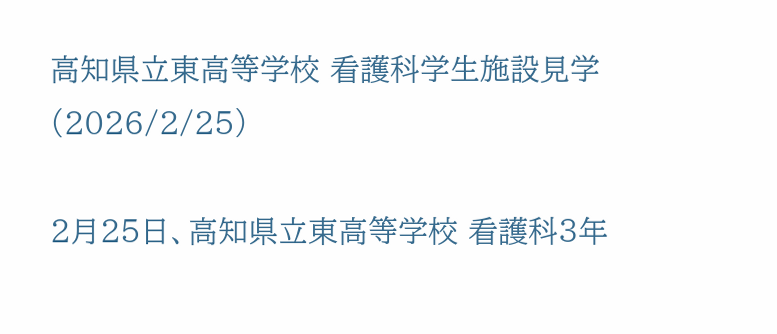高知県立東高等学校 看護科学生施設見学 (2026/2/25)

2月25日、高知県立東高等学校 看護科3年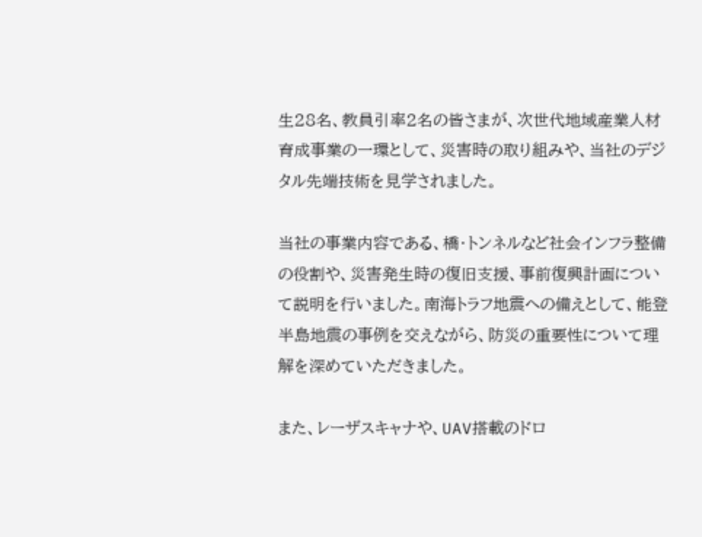生28名、教員引率2名の皆さまが、次世代地域産業人材育成事業の一環として、災害時の取り組みや、当社のデジタル先端技術を見学されました。

当社の事業内容である、橋・トンネルなど社会インフラ整備の役割や、災害発生時の復旧支援、事前復興計画について説明を行いました。南海トラフ地震への備えとして、能登半島地震の事例を交えながら、防災の重要性について理解を深めていただきました。

また、レーザスキャナや、UAV搭載のドロ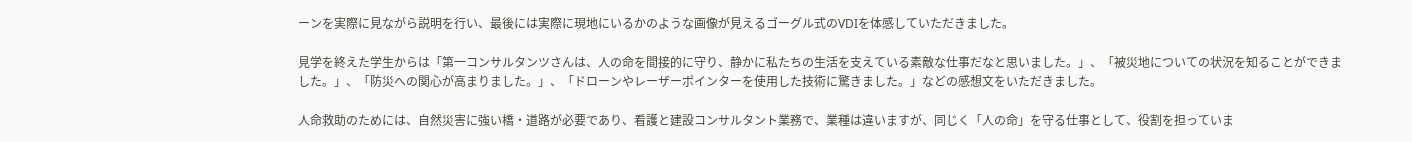ーンを実際に見ながら説明を行い、最後には実際に現地にいるかのような画像が見えるゴーグル式のVDIを体感していただきました。

見学を終えた学生からは「第一コンサルタンツさんは、人の命を間接的に守り、静かに私たちの生活を支えている素敵な仕事だなと思いました。」、「被災地についての状況を知ることができました。」、「防災への関心が高まりました。」、「ドローンやレーザーポインターを使用した技術に驚きました。」などの感想文をいただきました。

人命救助のためには、自然災害に強い橋・道路が必要であり、看護と建設コンサルタント業務で、業種は違いますが、同じく「人の命」を守る仕事として、役割を担っていま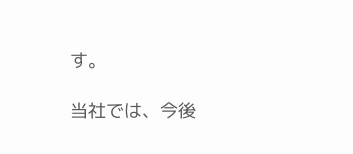す。

当社では、今後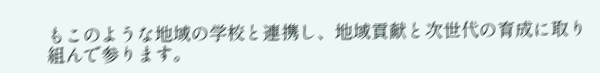もこのような地域の学校と連携し、地域貢献と次世代の育成に取り組んで参ります。